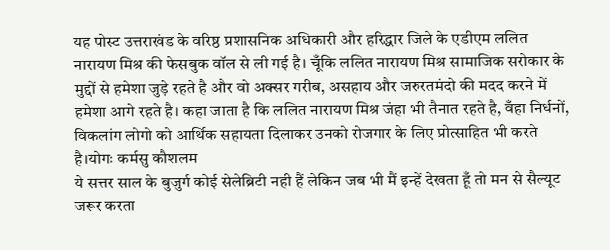यह पोस्ट उत्तराखंड के वरिष्ठ प्रशासनिक अधिकारी और हरिद्धार जिले के एडीएम ललित नारायण मिश्र की फेसबुक वॉल से ली गई है। चूँकि ललित नारायण मिश्र सामाजिक सरोकार के मुद्दों से हमेशा जुड़े रहते है और वो अक्सर गरीब, असहाय और जरुरतमंदो की मदद करने में हमेशा आगे रहते है। कहा जाता है कि ललित नारायण मिश्र जंहा भी तैनात रहते है, वँहा निर्धनों, विकलांग लोगो को आर्थिक सहायता दिलाकर उनको रोजगार के लिए प्रोत्साहित भी करते है।योगः कर्मसु कौशलम
ये सत्तर साल के बुजुर्ग कोई सेलेब्रिटी नही हैं लेकिन जब भी मैं इन्हें देखता हूँ तो मन से सैल्यूट जरूर करता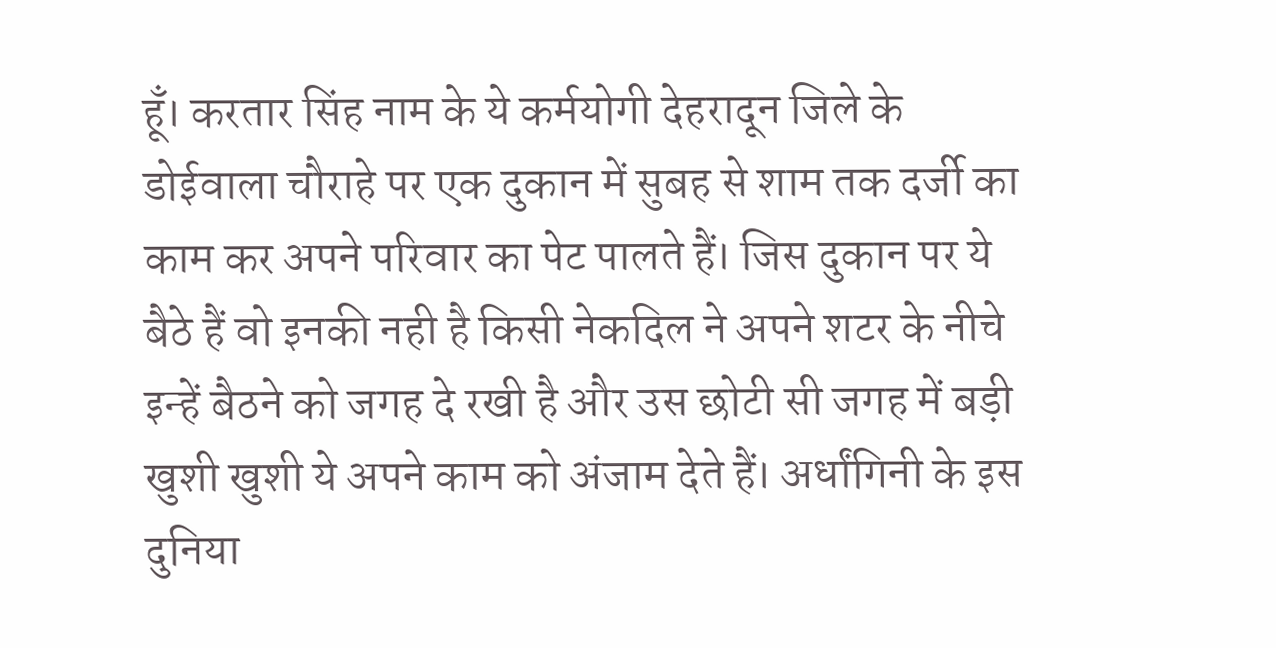हूँ। करतार सिंह नाम के ये कर्मयोगी देहरादून जिले के डोईवाला चौराहे पर एक दुकान में सुबह से शाम तक दर्जी का काम कर अपने परिवार का पेट पालते हैं। जिस दुकान पर ये बैठे हैं वो इनकी नही है किसी नेकदिल ने अपने शटर के नीचे इन्हें बैठने को जगह दे रखी है और उस छोटी सी जगह में बड़ी खुशी खुशी ये अपने काम को अंजाम देते हैं। अर्धांगिनी के इस दुनिया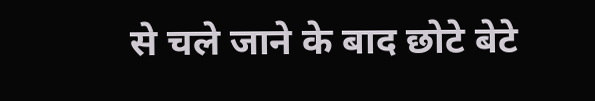से चले जाने के बाद छोटे बेटे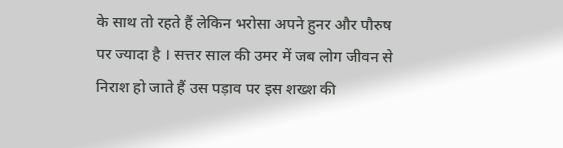के साथ तो रहते हैं लेकिन भरोसा अपने हुनर और पौरुष पर ज्यादा है । सत्तर साल की उमर में जब लोग जीवन से निराश हो जाते हैं उस पड़ाव पर इस शख्श की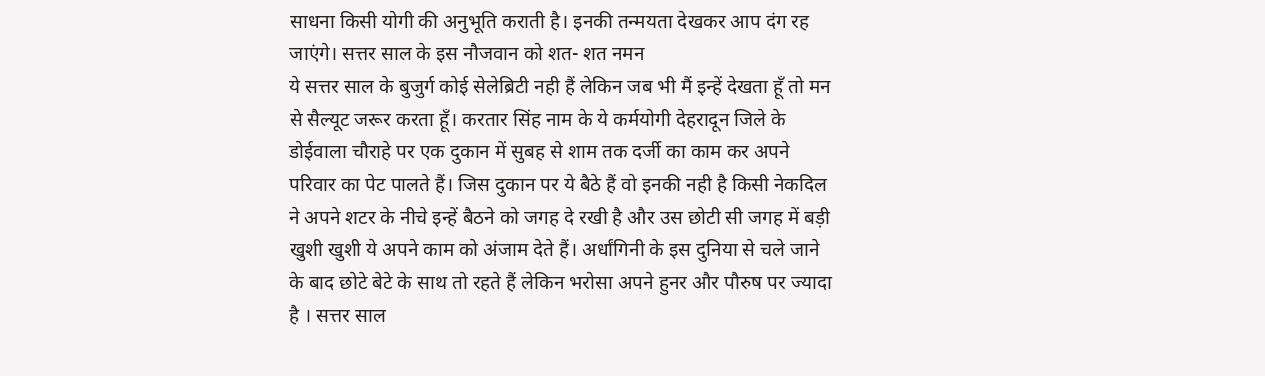साधना किसी योगी की अनुभूति कराती है। इनकी तन्मयता देखकर आप दंग रह जाएंगे। सत्तर साल के इस नौजवान को शत- शत नमन
ये सत्तर साल के बुजुर्ग कोई सेलेब्रिटी नही हैं लेकिन जब भी मैं इन्हें देखता हूँ तो मन से सैल्यूट जरूर करता हूँ। करतार सिंह नाम के ये कर्मयोगी देहरादून जिले के डोईवाला चौराहे पर एक दुकान में सुबह से शाम तक दर्जी का काम कर अपने परिवार का पेट पालते हैं। जिस दुकान पर ये बैठे हैं वो इनकी नही है किसी नेकदिल ने अपने शटर के नीचे इन्हें बैठने को जगह दे रखी है और उस छोटी सी जगह में बड़ी खुशी खुशी ये अपने काम को अंजाम देते हैं। अर्धांगिनी के इस दुनिया से चले जाने के बाद छोटे बेटे के साथ तो रहते हैं लेकिन भरोसा अपने हुनर और पौरुष पर ज्यादा है । सत्तर साल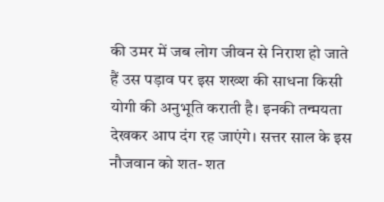की उमर में जब लोग जीवन से निराश हो जाते हैं उस पड़ाव पर इस शख्श की साधना किसी योगी की अनुभूति कराती है। इनकी तन्मयता देखकर आप दंग रह जाएंगे। सत्तर साल के इस नौजवान को शत- शत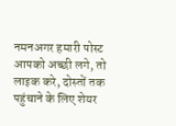नमनअगर हमारी पोस्ट आपको अच्छी लगे, तो लाइक करे, दोस्तों तक पहुंचाने के लिए शेयर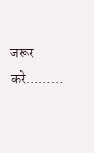जरूर करे………